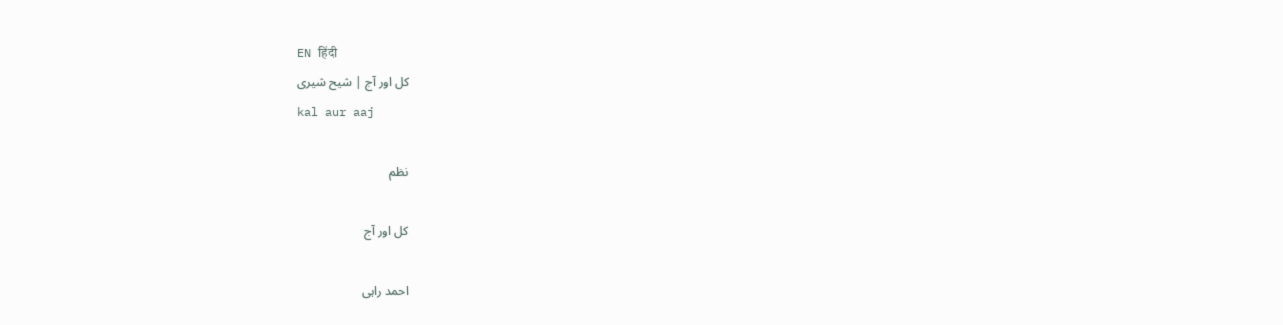EN हिंदी
کل اور آج | شیح شیری
kal aur aaj

نظم

کل اور آج

احمد راہی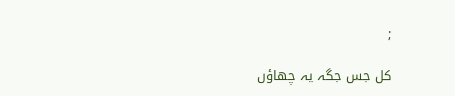;

کل جس جگہ یہ چھاؤں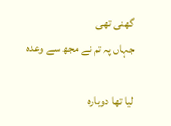گھنی تھی
جہاں پہ تم نے مجھ سے وعدہ

لیا تھا دوبارہ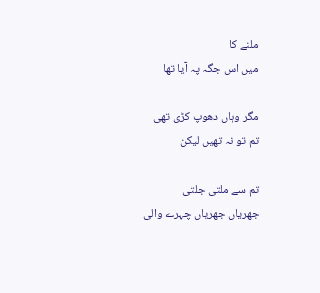ملنے کا
میں اس جگہ پہ آیا تھا

مگر وہاں دھوپ کڑی تھی
تم تو نہ تھیں لیکن

تم سے ملتی جلتی
جھریاں جھریاں چہرے والی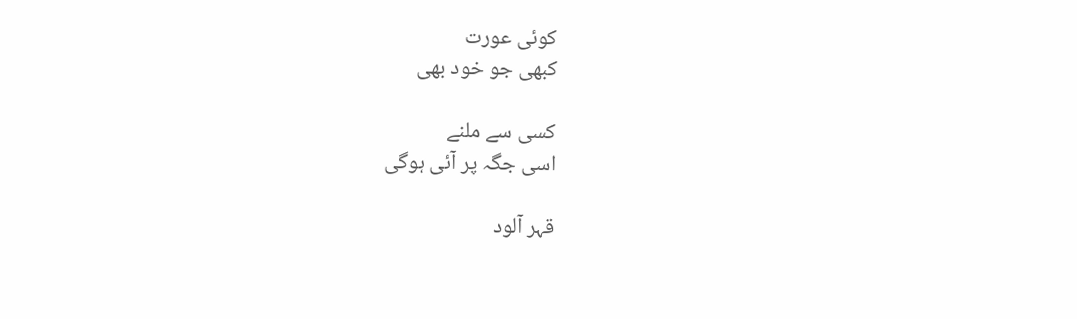کوئی عورت
کبھی جو خود بھی

کسی سے ملنے
اسی جگہ پر آئی ہوگی

قہر آلود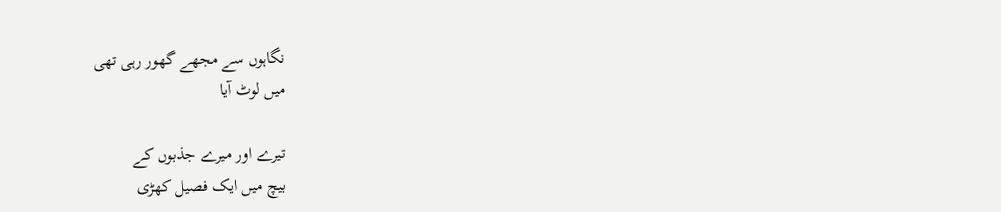نگاہوں سے مجھے گھور رہی تھی
میں لوٹ آیا

تیرے اور میرے جذبوں کے
بیچ میں ایک فصیل کھڑی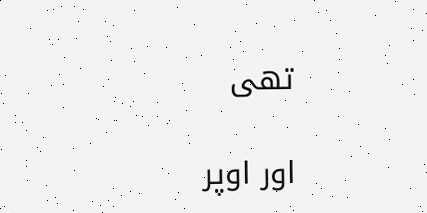تھی

اور اوپر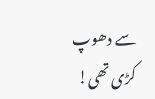سے دھوپ کڑی تھی!